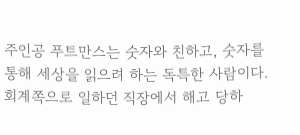주인공 푸트만스는 숫자와 친하고, 숫자를 통해 세상을 읽으려 하는 독특한 사람이다.회계쪽으로 일하던 직장에서 해고 당하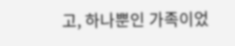고, 하나뿐인 가족이었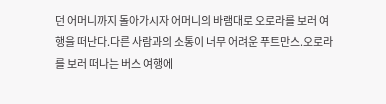던 어머니까지 돌아가시자 어머니의 바램대로 오로라를 보러 여행을 떠난다.다른 사람과의 소통이 너무 어려운 푸트만스.오로라를 보러 떠나는 버스 여행에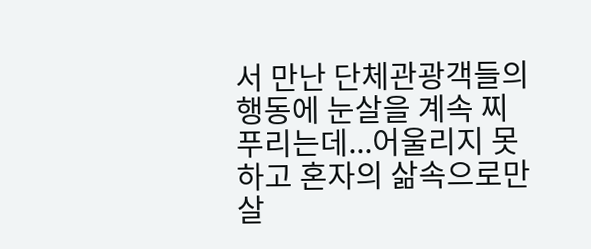서 만난 단체관광객들의 행동에 눈살을 계속 찌푸리는데...어울리지 못하고 혼자의 삶속으로만 살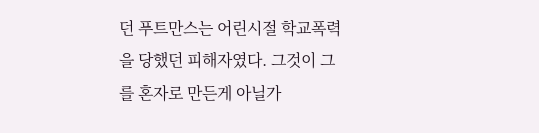던 푸트만스는 어린시절 학교폭력을 당했던 피해자였다. 그것이 그를 혼자로 만든게 아닐가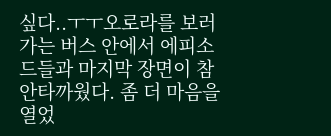싶다..ㅜㅜ오로라를 보러 가는 버스 안에서 에피소드들과 마지막 장면이 참 안타까웠다. 좀 더 마음을 열었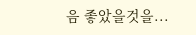음 좋았을것을...